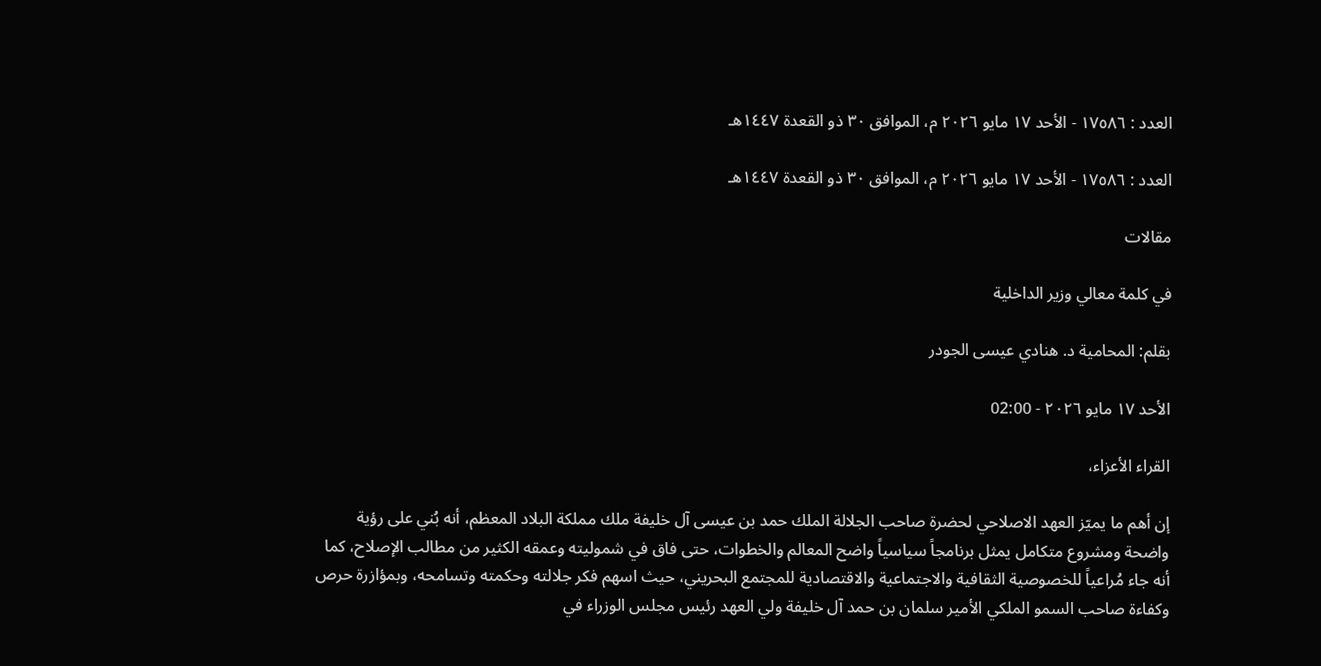العدد : ١٧٥٨٦ - الأحد ١٧ مايو ٢٠٢٦ م، الموافق ٣٠ ذو القعدة ١٤٤٧هـ

العدد : ١٧٥٨٦ - الأحد ١٧ مايو ٢٠٢٦ م، الموافق ٣٠ ذو القعدة ١٤٤٧هـ

مقالات

في كلمة معالي وزير الداخلية

بقلم: المحامية د. هنادي عيسى الجودر

الأحد ١٧ مايو ٢٠٢٦ - 02:00

القراء الأعزاء،

إن أهم ما يميّز العهد الاصلاحي لحضرة صاحب الجلالة الملك حمد بن عيسى آل خليفة ملك مملكة البلاد المعظم، أنه بُني على رؤية واضحة ومشروع متكامل يمثل برنامجاً سياسياً واضح المعالم والخطوات، حتى فاق في شموليته وعمقه الكثير من مطالب الإصلاح، كما أنه جاء مُراعياً للخصوصية الثقافية والاجتماعية والاقتصادية للمجتمع البحريني، حيث اسهم فكر جلالته وحكمته وتسامحه، وبمؤازرة حرص وكفاءة صاحب السمو الملكي الأمير سلمان بن حمد آل خليفة ولي العهد رئيس مجلس الوزراء في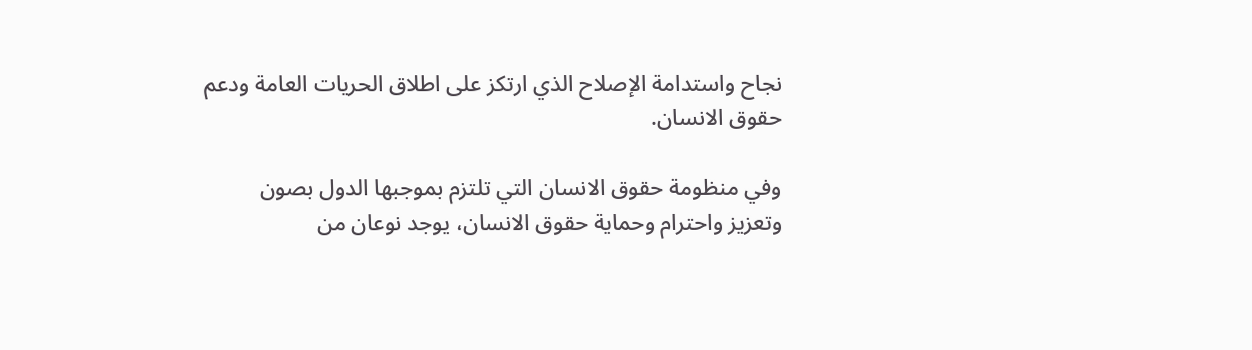نجاح واستدامة الإصلاح الذي ارتكز على اطلاق الحريات العامة ودعم حقوق الانسان.

وفي منظومة حقوق الانسان التي تلتزم بموجبها الدول بصون وتعزيز واحترام وحماية حقوق الانسان، يوجد نوعان من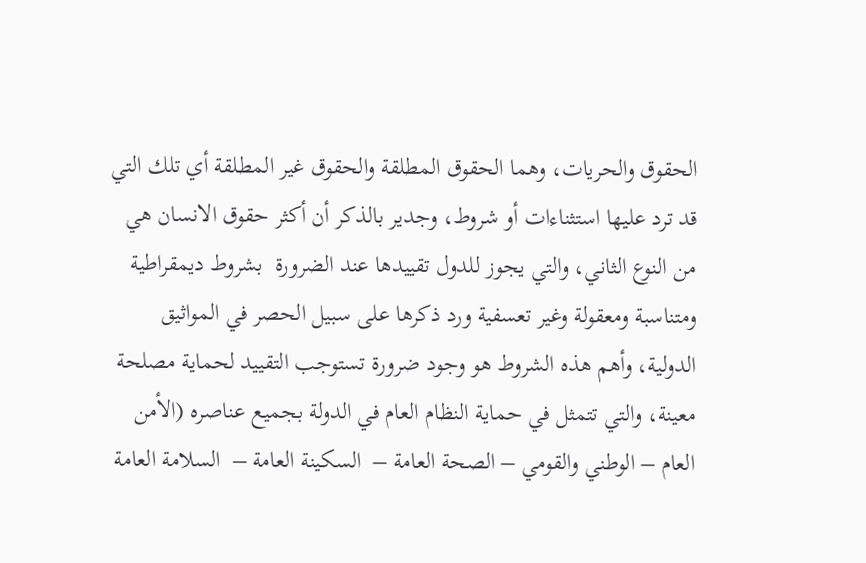الحقوق والحريات، وهما الحقوق المطلقة والحقوق غير المطلقة أي تلك التي قد ترد عليها استثناءات أو شروط، وجدير بالذكر أن أكثر حقوق الانسان هي من النوع الثاني، والتي يجوز للدول تقييدها عند الضرورة  بشروط ديمقراطية ومتناسبة ومعقولة وغير تعسفية ورد ذكرها على سبيل الحصر في المواثيق الدولية، وأهم هذه الشروط هو وجود ضرورة تستوجب التقييد لحماية مصلحة معينة، والتي تتمثل في حماية النظام العام في الدولة بجميع عناصره (الأمن العام – الوطني والقومي – الصحة العامة –  السكينة العامة –  السلامة العامة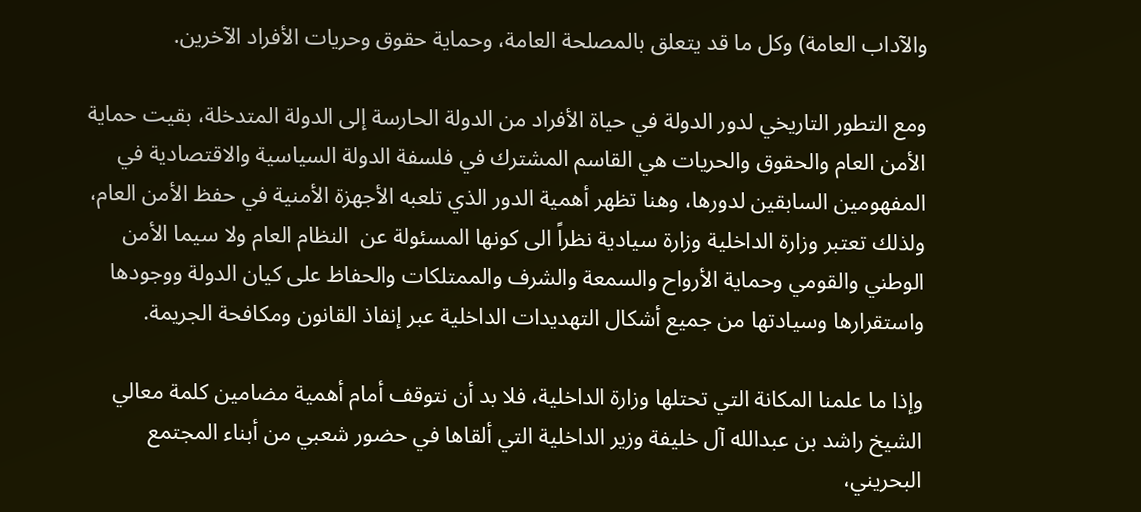والآداب العامة) وكل ما قد يتعلق بالمصلحة العامة، وحماية حقوق وحريات الأفراد الآخرين.

ومع التطور التاريخي لدور الدولة في حياة الأفراد من الدولة الحارسة إلى الدولة المتدخلة، بقيت حماية الأمن العام والحقوق والحريات هي القاسم المشترك في فلسفة الدولة السياسية والاقتصادية في المفهومين السابقين لدورها، وهنا تظهر أهمية الدور الذي تلعبه الأجهزة الأمنية في حفظ الأمن العام، ولذلك تعتبر وزارة الداخلية وزارة سيادية نظراً الى كونها المسئولة عن  النظام العام ولا سيما الأمن الوطني والقومي وحماية الأرواح والسمعة والشرف والممتلكات والحفاظ على كيان الدولة ووجودها واستقرارها وسيادتها من جميع أشكال التهديدات الداخلية عبر إنفاذ القانون ومكافحة الجريمة.

وإذا ما علمنا المكانة التي تحتلها وزارة الداخلية، فلا بد أن نتوقف أمام أهمية مضامين كلمة معالي الشيخ راشد بن عبدالله آل خليفة وزير الداخلية التي ألقاها في حضور شعبي من أبناء المجتمع البحريني،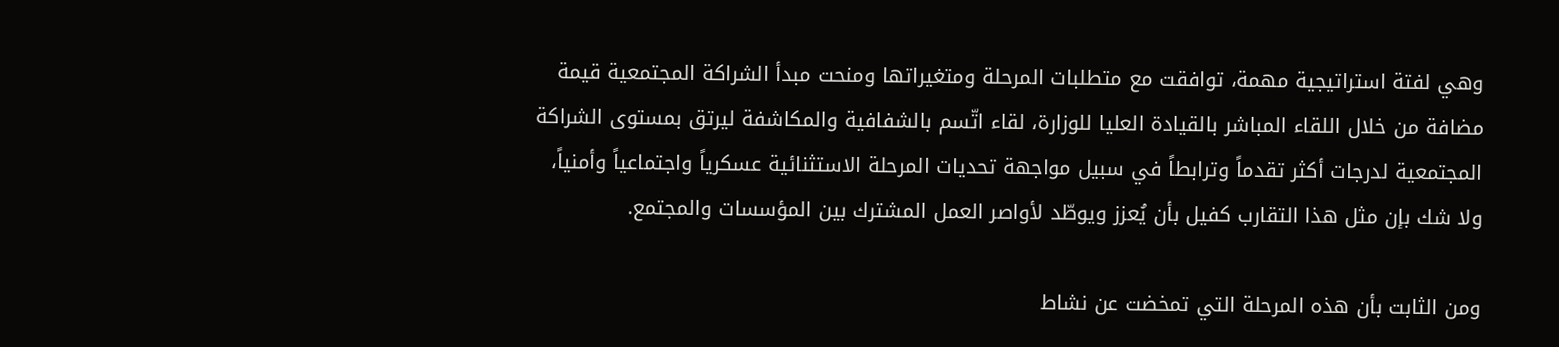وهي لفتة استراتيجية مهمة، توافقت مع متطلبات المرحلة ومتغيراتها ومنحت مبدأ الشراكة المجتمعية قيمة مضافة من خلال اللقاء المباشر بالقيادة العليا للوزارة، لقاء اتّسم بالشفافية والمكاشفة ليرتق بمستوى الشراكة المجتمعية لدرجات أكثر تقدماً وترابطاً في سبيل مواجهة تحديات المرحلة الاستثنائية عسكرياً واجتماعياً وأمنياً، ولا شك بإن مثل هذا التقارب كفيل بأن يُعزز ويوطّد لأواصر العمل المشترك بين المؤسسات والمجتمع.

ومن الثابت بأن هذه المرحلة التي تمخضت عن نشاط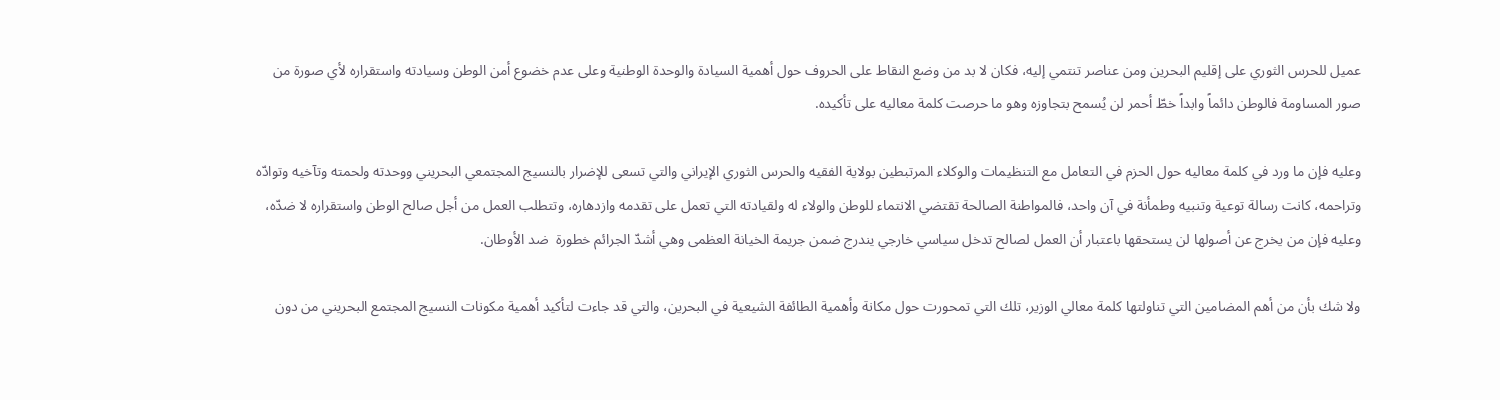عميل للحرس الثوري على إقليم البحرين ومن عناصر تنتمي إليه، فكان لا بد من وضع النقاط على الحروف حول أهمية السيادة والوحدة الوطنية وعلى عدم خضوع أمن الوطن وسيادته واستقراره لأي صورة من صور المساومة فالوطن دائماً وابداً خطّ أحمر لن يُسمح بتجاوزه وهو ما حرصت كلمة معاليه على تأكيده.

وعليه فإن ما ورد في كلمة معاليه حول الحزم في التعامل مع التنظيمات والوكلاء المرتبطين بولاية الفقيه والحرس الثوري الإيراني والتي تسعى للإضرار بالنسيج المجتمعي البحريني ووحدته ولحمته وتآخيه وتوادّه وتراحمه، كانت رسالة توعية وتنبيه وطمأنة في آن واحد، فالمواطنة الصالحة تقتضي الانتماء للوطن والولاء له ولقيادته التي تعمل على تقدمه وازدهاره، وتتطلب العمل من أجل صالح الوطن واستقراره لا ضدّه،  وعليه فإن من يخرج عن أصولها لن يستحقها باعتبار أن العمل لصالح تدخل سياسي خارجي يندرج ضمن جريمة الخيانة العظمى وهي أشدّ الجرائم خطورة  ضد الأوطان.

ولا شك بأن من أهم المضامين التي تناولتها كلمة معالي الوزير، تلك التي تمحورت حول مكانة وأهمية الطائفة الشيعية في البحرين، والتي قد جاءت لتأكيد أهمية مكونات النسيج المجتمع البحريني من دون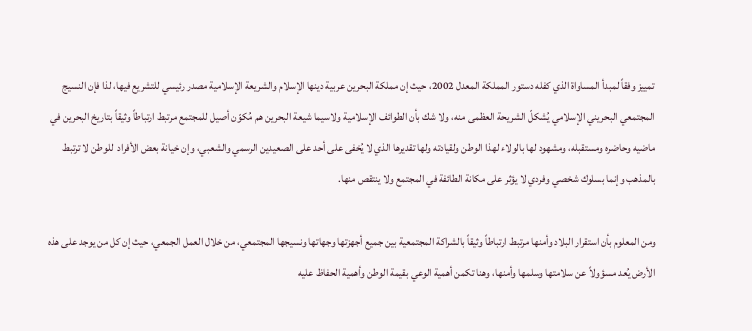تمييز وفقاً لمبدأ المساواة الذي كفله دستور المملكة المعدل 2002، حيث إن مملكة البحرين عربية دينها الإسلام والشريعة الإسلامية مصدر رئيسي للتشريع فيها، لذا فإن النسيج المجتمعي البحريني الإسلامي يُشكلّ الشريحة العظمى منه، ولا شك بأن الطوائف الإسلامية ولاسيما شيعة البحرين هم مُكوّن أصيل للمجتمع مرتبط ارتباطاً وثيقاً بتاريخ البحرين في ماضيه وحاضره ومستقبله، ومشهود لها بالولاء لهذا الوطن ولقيادته ولها تقديرها الذي لا يُخفى على أحد على الصعيدين الرسمي والشعبي، وإن خيانة بعض الأفراد  للوطن لا ترتبط بالمذهب وإنما بسلوك شخصي وفردي لا يؤثر على مكانة الطائفة في المجتمع ولا ينتقص منها.

ومن المعلوم بأن استقرار البلاد وأمنها مرتبط ارتباطاً وثيقاً بالشراكة المجتمعية بين جميع أجهزتها وجهاتها ونسيجها المجتمعي، من خلال العمل الجمعي، حيث إن كل من يوجد على هذه الأرض يُعد مسؤولاً عن سلامتها وسلمها وأمنها، وهنا تكمن أهمية الوعي بقيمة الوطن وأهمية الحفاظ عليه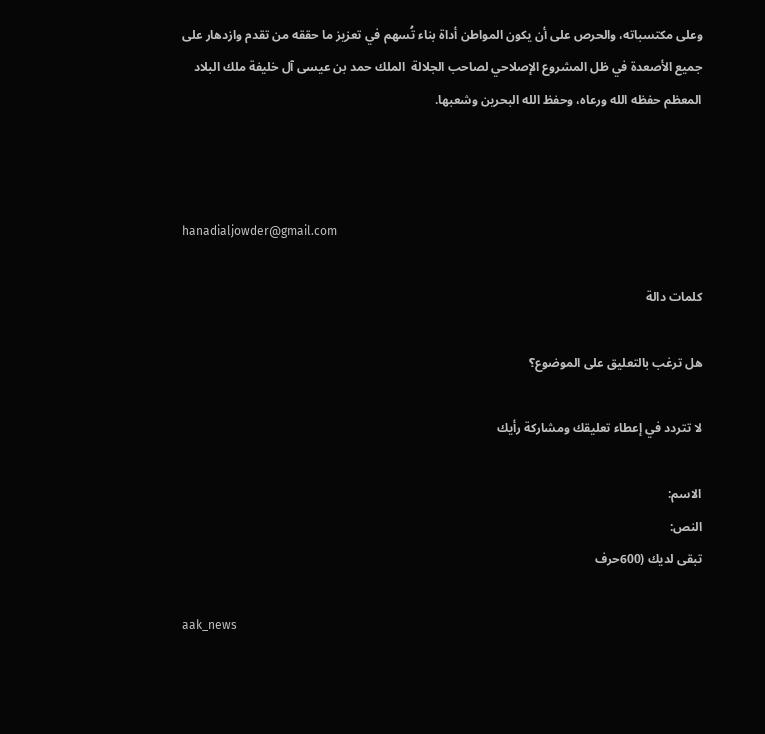وعلى مكتسباته، والحرص على أن يكون المواطن أداة بناء تُسهم في تعزيز ما حققه من تقدم وازدهار على جميع الأصعدة في ظل المشروع الإصلاحي لصاحب الجلالة  الملك حمد بن عيسى آل خليفة ملك البلاد المعظم حفظه الله ورعاه، وحفظ الله البحرين وشعبها.



hanadialjowder@gmail.com

كلمات دالة

هل ترغب بالتعليق على الموضوع؟

لا تتردد في إعطاء تعليقك ومشاركة رأيك

الاسم:
النص:
تبقى لديك (600حرف

aak_news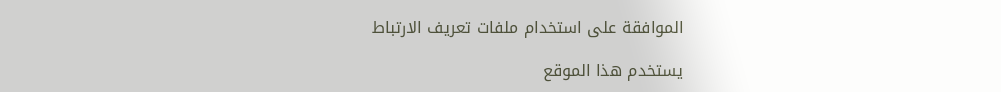الموافقة على استخدام ملفات تعريف الارتباط

يستخدم هذا الموقع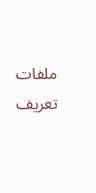ملفات تعريف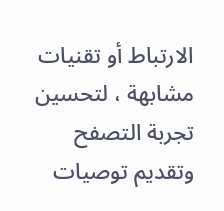الارتباط أو تقنيات مشابهة ، لتحسين تجربة التصفح وتقديم توصيات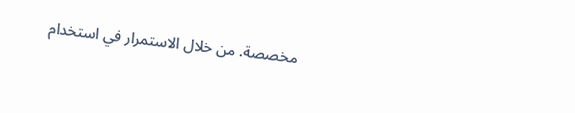مخصصة. من خلال الاستمرار في استخدام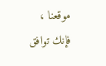موقعنا ، فإنك توافق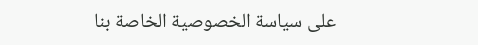على سياسة الخصوصية الخاصة بنا